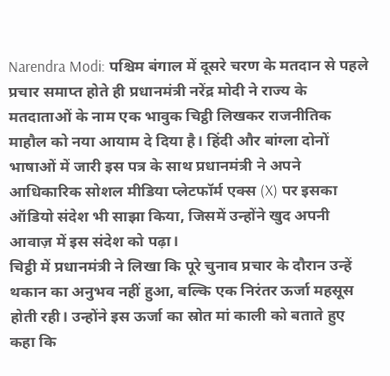Narendra Modi: पश्चिम बंगाल में दूसरे चरण के मतदान से पहले प्रचार समाप्त होते ही प्रधानमंत्री नरेंद्र मोदी ने राज्य के मतदाताओं के नाम एक भावुक चिट्ठी लिखकर राजनीतिक माहौल को नया आयाम दे दिया है। हिंदी और बांग्ला दोनों भाषाओं में जारी इस पत्र के साथ प्रधानमंत्री ने अपने आधिकारिक सोशल मीडिया प्लेटफॉर्म एक्स (X) पर इसका ऑडियो संदेश भी साझा किया, जिसमें उन्होंने खुद अपनी आवाज़ में इस संदेश को पढ़ा।
चिट्ठी में प्रधानमंत्री ने लिखा कि पूरे चुनाव प्रचार के दौरान उन्हें थकान का अनुभव नहीं हुआ, बल्कि एक निरंतर ऊर्जा महसूस होती रही। उन्होंने इस ऊर्जा का स्रोत मां काली को बताते हुए कहा कि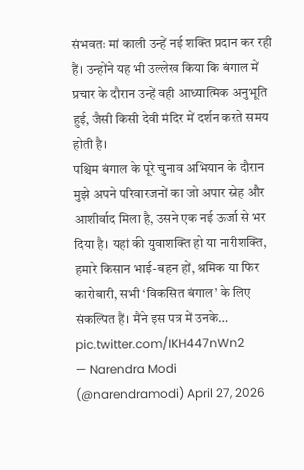संभवतः मां काली उन्हें नई शक्ति प्रदान कर रही हैं। उन्होंने यह भी उल्लेख किया कि बंगाल में प्रचार के दौरान उन्हें वही आध्यात्मिक अनुभूति हुई, जैसी किसी देवी मंदिर में दर्शन करते समय होती है।
पश्चिम बंगाल के पूरे चुनाव अभियान के दौरान मुझे अपने परिवारजनों का जो अपार स्नेह और आशीर्वाद मिला है, उसने एक नई ऊर्जा से भर दिया है। यहां की युवाशक्ति हो या नारीशक्ति, हमारे किसान भाई-बहन हों, श्रमिक या फिर कारोबारी, सभी ‘विकसित बंगाल’ के लिए संकल्पित हैं। मैंने इस पत्र में उनके… pic.twitter.com/IKH447nWn2
— Narendra Modi (@narendramodi) April 27, 2026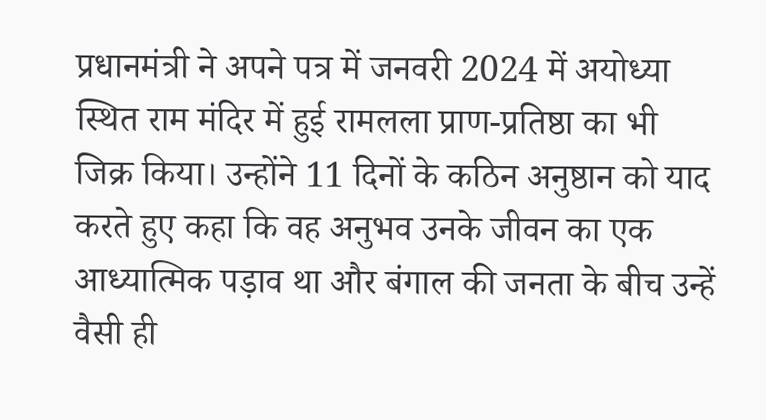प्रधानमंत्री ने अपने पत्र में जनवरी 2024 में अयोध्या स्थित राम मंदिर में हुई रामलला प्राण-प्रतिष्ठा का भी जिक्र किया। उन्होंने 11 दिनों के कठिन अनुष्ठान को याद करते हुए कहा कि वह अनुभव उनके जीवन का एक आध्यात्मिक पड़ाव था और बंगाल की जनता के बीच उन्हें वैसी ही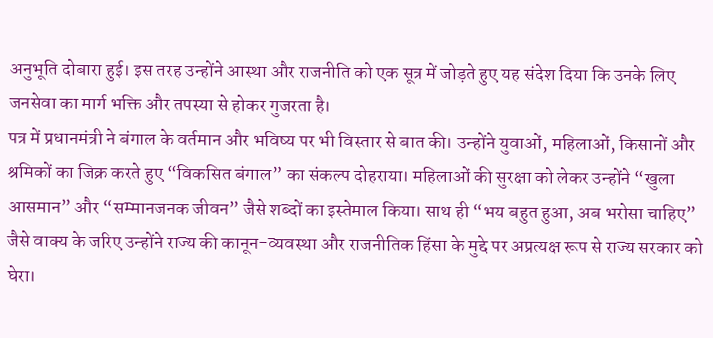अनुभूति दोबारा हुई। इस तरह उन्होंने आस्था और राजनीति को एक सूत्र में जोड़ते हुए यह संदेश दिया कि उनके लिए जनसेवा का मार्ग भक्ति और तपस्या से होकर गुजरता है।
पत्र में प्रधानमंत्री ने बंगाल के वर्तमान और भविष्य पर भी विस्तार से बात की। उन्होंने युवाओं, महिलाओं, किसानों और श्रमिकों का जिक्र करते हुए “विकसित बंगाल” का संकल्प दोहराया। महिलाओं की सुरक्षा को लेकर उन्होंने “खुला आसमान” और “सम्मानजनक जीवन” जैसे शब्दों का इस्तेमाल किया। साथ ही “भय बहुत हुआ, अब भरोसा चाहिए” जैसे वाक्य के जरिए उन्होंने राज्य की कानून-व्यवस्था और राजनीतिक हिंसा के मुद्दे पर अप्रत्यक्ष रूप से राज्य सरकार को घेरा।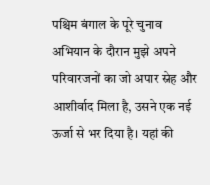पश्चिम बंगाल के पूरे चुनाव अभियान के दौरान मुझे अपने परिवारजनों का जो अपार स्नेह और आशीर्वाद मिला है, उसने एक नई ऊर्जा से भर दिया है। यहां की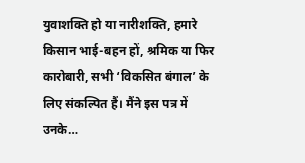युवाशक्ति हो या नारीशक्ति, हमारे किसान भाई-बहन हों, श्रमिक या फिर कारोबारी, सभी ‘विकसित बंगाल’ के लिए संकल्पित हैं। मैंने इस पत्र में उनके…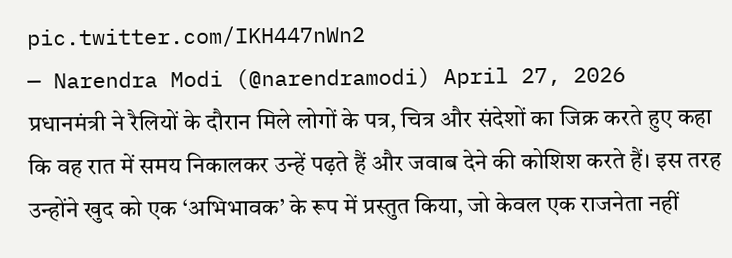pic.twitter.com/IKH447nWn2
— Narendra Modi (@narendramodi) April 27, 2026
प्रधानमंत्री ने रैलियों के दौरान मिले लोगों के पत्र, चित्र और संदेशों का जिक्र करते हुए कहा कि वह रात में समय निकालकर उन्हें पढ़ते हैं और जवाब देने की कोशिश करते हैं। इस तरह उन्होंने खुद को एक ‘अभिभावक’ के रूप में प्रस्तुत किया, जो केवल एक राजनेता नहीं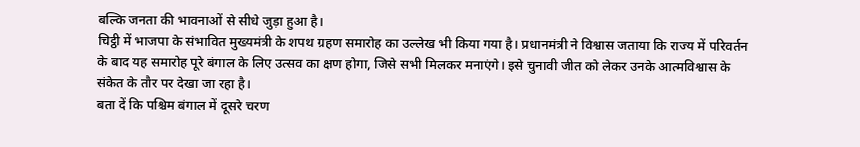बल्कि जनता की भावनाओं से सीधे जुड़ा हुआ है।
चिट्ठी में भाजपा के संभावित मुख्यमंत्री के शपथ ग्रहण समारोह का उल्लेख भी किया गया है। प्रधानमंत्री ने विश्वास जताया कि राज्य में परिवर्तन के बाद यह समारोह पूरे बंगाल के लिए उत्सव का क्षण होगा, जिसे सभी मिलकर मनाएंगे। इसे चुनावी जीत को लेकर उनके आत्मविश्वास के संकेत के तौर पर देखा जा रहा है।
बता दें कि पश्चिम बंगाल में दूसरे चरण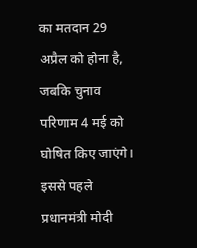का मतदान 29 अप्रैल को होना है, जबकि चुनाव परिणाम 4 मई को घोषित किए जाएंगे। इससे पहले प्रधानमंत्री मोदी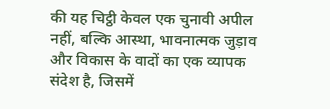की यह चिट्ठी केवल एक चुनावी अपील नहीं, बल्कि आस्था, भावनात्मक जुड़ाव और विकास के वादों का एक व्यापक संदेश है, जिसमें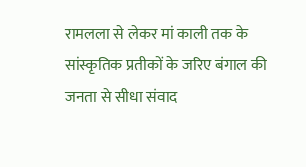रामलला से लेकर मां काली तक के सांस्कृतिक प्रतीकों के जरिए बंगाल की जनता से सीधा संवाद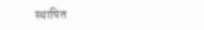स्थापित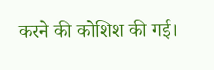करने की कोशिश की गई।